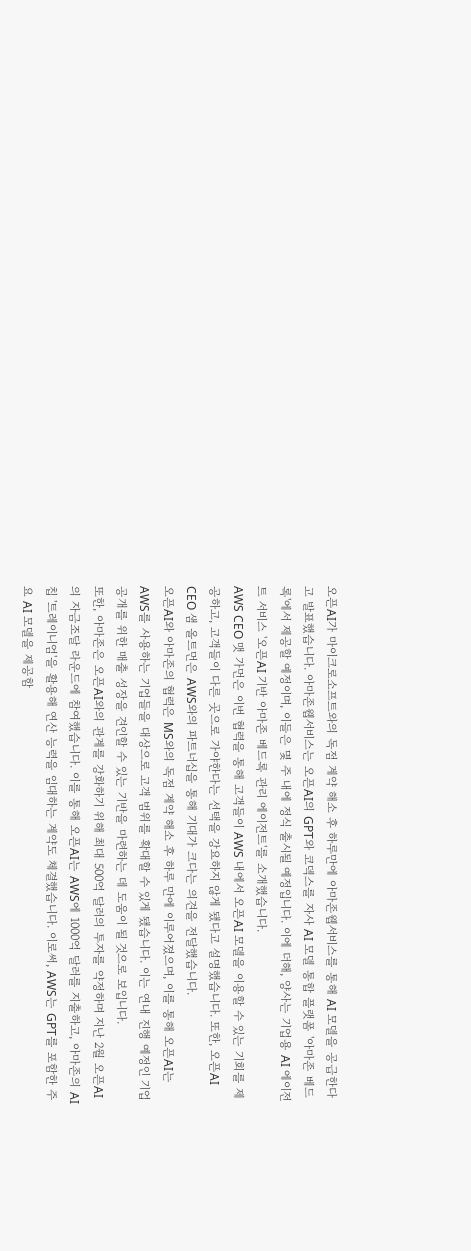오픈AI가 마이크로소프트와의 독점 계약 해소 후 하루만에 아마존웹서비스를 통해 AI 모델을 공급한다고 발표했습니다. 아마존웹서비스는 오픈AI의 GPT와 코덱스를 자사 AI 모델 통합 플랫폼 '아마존 베드록'에서 제공할 예정이며, 이들은 몇 주 내에 정식 출시될 예정입니다. 이에 더해, 양사는 기업용 AI 에이전트 서비스 '오픈AI 기반 아마존 베드록 관리 에이전트'를 소개했습니다.
AWS CEO 맷 가먼은 이번 협력을 통해 고객들이 AWS 내에서 오픈AI 모델을 이용할 수 있는 기회를 제공하고, 고객들이 다른 곳으로 가야한다는 선택을 강요하지 않게 됐다고 설명했습니다. 또한, 오픈AI CEO 샘 올트먼은 AWS와의 파트너십을 통해 기대가 크다는 의견을 전달했습니다.
오픈AI와 아마존의 협력은 MS와의 독점 계약 해소 후 하루 만에 이루어졌으며, 이를 통해 오픈AI는 AWS를 사용하는 기업들을 대상으로 고객 범위를 확대할 수 있게 됐습니다. 이는 연내 진행 예정인 기업공개를 위한 매출 성장을 견인할 수 있는 기반을 마련하는 데 도움이 될 것으로 보입니다.
또한, 아마존은 오픈AI와의 관계를 강화하기 위해 최대 500억 달러의 투자를 약정하며 지난 2월 오픈AI의 자금조달 라운드에 참여했습니다. 이를 통해 오픈AI는 AWS에 1000억 달러를 지출하고, 아마존의 AI 칩 '트레이니엄'을 활용해 연산 능력을 임대하는 계약도 체결했습니다. 이로써, AWS는 GPT를 포함한 주요 AI 모델을 제공함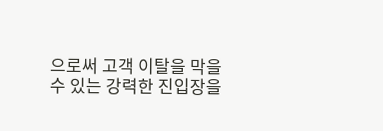으로써 고객 이탈을 막을 수 있는 강력한 진입장을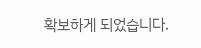확보하게 되었습니다.